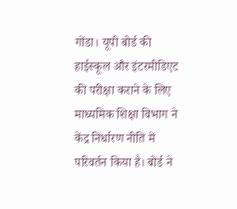गोंडा। यूपी बोर्ड की हाईस्कूल और इंटरमीडिएट की परीक्षा कराने के लिए माध्यमिक शिक्षा विभाग ने केंद्र निर्धारण नीति में परिवर्तन किया है। बोर्ड ने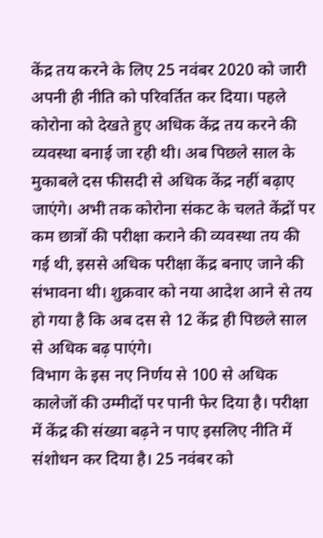केंद्र तय करने के लिए 25 नवंबर 2020 को जारी अपनी ही नीति को परिवर्तित कर दिया। पहले कोरोना को देखते हुए अधिक केंद्र तय करने की व्यवस्था बनाई जा रही थी। अब पिछले साल के मुकाबले दस फीसदी से अधिक केंद्र नहीं बढ़ाए जाएंगे। अभी तक कोरोना संकट के चलते केंद्रों पर कम छात्रों की परीक्षा कराने की व्यवस्था तय की गई थी, इससे अधिक परीक्षा केंद्र बनाए जाने की संभावना थी। शुक्रवार को नया आदेश आने से तय हो गया है कि अब दस से 12 केंद्र ही पिछले साल से अधिक बढ़ पाएंगे।
विभाग के इस नए निर्णय से 100 से अधिक कालेजों की उम्मीदों पर पानी फेर दिया है। परीक्षा में केंद्र की संख्या बढ़ने न पाए इसलिए नीति में संशोधन कर दिया है। 25 नवंबर को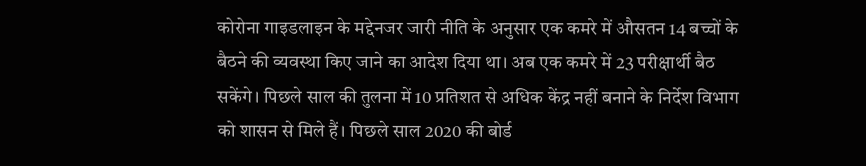कोरोना गाइडलाइन के मद्देनजर जारी नीति के अनुसार एक कमरे में औसतन 14 बच्चों के बैठने की व्यवस्था किए जाने का आदेश दिया था। अब एक कमरे में 23 परीक्षार्थी बैठ सकेंगे। पिछले साल की तुलना में 10 प्रतिशत से अधिक केंद्र नहीं बनाने के निर्देश विभाग को शासन से मिले हैं। पिछले साल 2020 की बोर्ड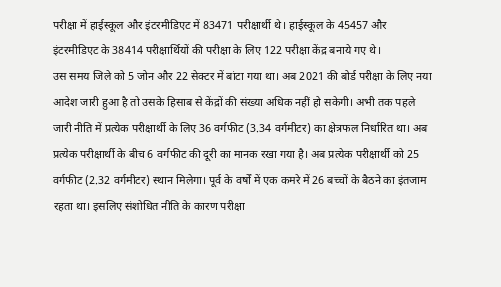परीक्षा में हाईस्कूल और इंटरमीडिएट में 83471 परीक्षार्थी थे। हाईस्कूल के 45457 और इंटरमीडिएट के 38414 परीक्षार्थियों की परीक्षा के लिए 122 परीक्षा केंद्र बनाये गए थे।
उस समय जिले को 5 जोन और 22 सेक्टर में बांटा गया था। अब 2021 की बोर्ड परीक्षा के लिए नया आदेश जारी हुआ है तो उसके हिसाब से केंद्रों की संख्या अधिक नहीं हो सकेगी। अभी तक पहले जारी नीति में प्रत्येक परीक्षार्थी के लिए 36 वर्गफीट (3.34 वर्गमीटर) का क्षेत्रफल निर्धारित था। अब प्रत्येक परीक्षार्थी के बीच 6 वर्गफीट की दूरी का मानक रखा गया है। अब प्रत्येक परीक्षार्थी को 25 वर्गफीट (2.32 वर्गमीटर) स्थान मिलेगा। पूर्व के वर्षों में एक कमरे में 26 बच्चों के बैठने का इंतजाम रहता था। इसलिए संशोधित नीति के कारण परीक्षा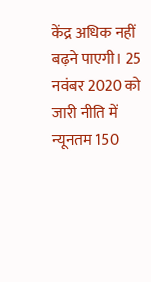केंद्र अधिक नहीं बढ़ने पाएगी। 25 नवंबर 2020 को जारी नीति में न्यूनतम 150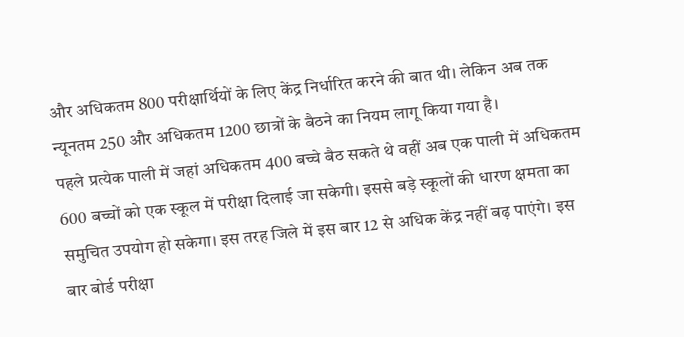और अधिकतम 800 परीक्षार्थियों के लिए केंद्र निर्धारित करने की बात थी। लेकिन अब तक न्यूनतम 250 और अधिकतम 1200 छात्रों के बैठने का नियम लागू किया गया है।
पहले प्रत्येक पाली में जहां अधिकतम 400 बच्चे बैठ सकते थे वहीं अब एक पाली में अधिकतम 600 बच्चों को एक स्कूल में परीक्षा दिलाई जा सकेगी। इससे बड़े स्कूलों की धारण क्षमता का समुचित उपयोग हो सकेगा। इस तरह जिले में इस बार 12 से अधिक केंद्र नहीं बढ़ पाएंगे। इस बार बोर्ड परीक्षा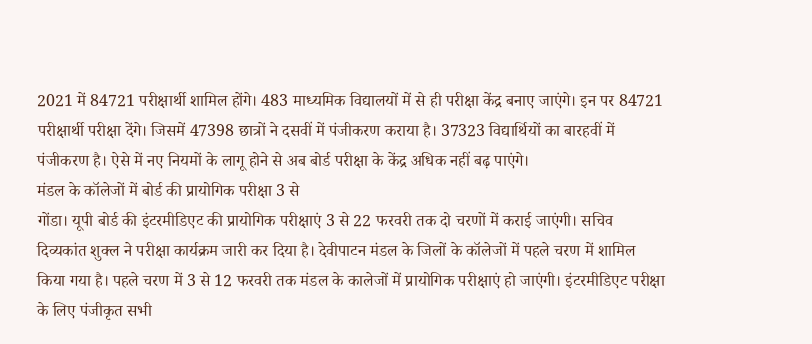2021 में 84721 परीक्षार्थी शामिल होंगे। 483 माध्यमिक विद्यालयों में से ही परीक्षा केंद्र बनाए जाएंगे। इन पर 84721 परीक्षार्थी परीक्षा देंगे। जिसमें 47398 छात्रों ने दसवीं में पंजीकरण कराया है। 37323 विद्यार्थियों का बारहवीं में पंजीकरण है। ऐसे में नए नियमों के लागू होने से अब बोर्ड परीक्षा के केंद्र अधिक नहीं बढ़ पाएंगे।
मंडल के कॉलेजों में बोर्ड की प्रायोगिक परीक्षा 3 से
गोंडा। यूपी बोर्ड की इंटरमीडिएट की प्रायोगिक परीक्षाएं 3 से 22 फरवरी तक दो चरणों में कराई जाएंगी। सचिव दिव्यकांत शुक्ल ने परीक्षा कार्यक्रम जारी कर दिया है। देवीपाटन मंडल के जिलों के कॉलेजों में पहले चरण में शामिल किया गया है। पहले चरण में 3 से 12 फरवरी तक मंडल के कालेजों में प्रायोगिक परीक्षाएं हो जाएंगी। इंटरमीडिएट परीक्षा के लिए पंजीकृत सभी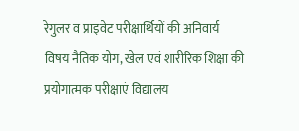रेगुलर व प्राइवेट परीक्षार्थियों की अनिवार्य विषय नैतिक योग, खेल एवं शारीरिक शिक्षा की प्रयोगात्मक परीक्षाएं विद्यालय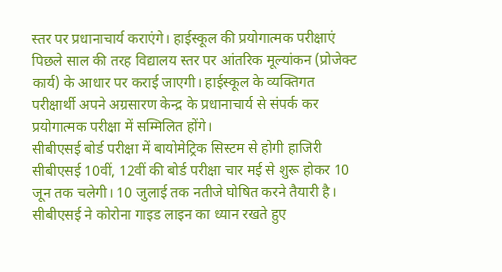स्तर पर प्रधानाचार्य कराएंगे। हाईस्कूल की प्रयोगात्मक परीक्षाएं पिछले साल की तरह विद्यालय स्तर पर आंतरिक मूल्यांकन (प्रोजेक्ट कार्य) के आधार पर कराई जाएगी। हाईस्कूल के व्यक्तिगत परीक्षार्थी अपने अग्रसारण केन्द्र के प्रधानाचार्य से संपर्क कर प्रयोगात्मक परीक्षा में सम्मिलित होंगे।
सीबीएसई बोर्ड परीक्षा में बायोमेट्रिक सिस्टम से होगी हाजिरी
सीबीएसई 10वीं, 12वीं की बोर्ड परीक्षा चार मई से शुरू होकर 10 जून तक चलेगी। 10 जुलाई तक नतीजे घोषित करने तैयारी है। सीबीएसई ने कोरोना गाइड लाइन का ध्यान रखते हुए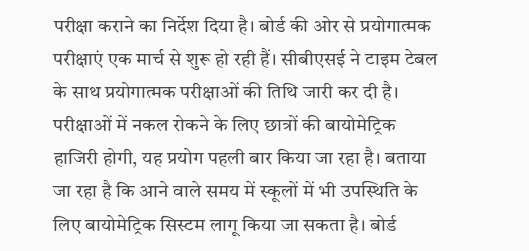परीक्षा कराने का निर्देश दिया है। बोर्ड की ओर से प्रयोगात्मक परीक्षाएं एक मार्च से शुरू हो रही हैं। सीबीएसई ने टाइम टेबल के साथ प्रयोगात्मक परीक्षाओं की तिथि जारी कर दी है। परीक्षाओं में नकल रोकने के लिए छात्रों की बायोमेट्रिक हाजिरी होगी, यह प्रयोग पहली बार किया जा रहा है। बताया जा रहा है कि आने वाले समय में स्कूलों में भी उपस्थिति के लिए बायोमेट्रिक सिस्टम लागू किया जा सकता है। बोर्ड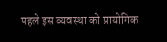पहले इस व्यवस्था को प्रायोगिक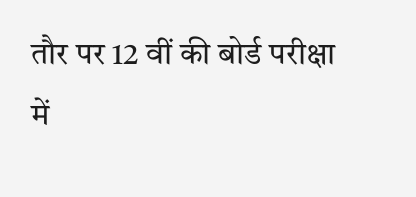तौर पर 12 वीं की बोर्ड परीक्षा में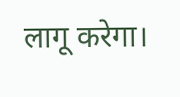लागू करेगा।